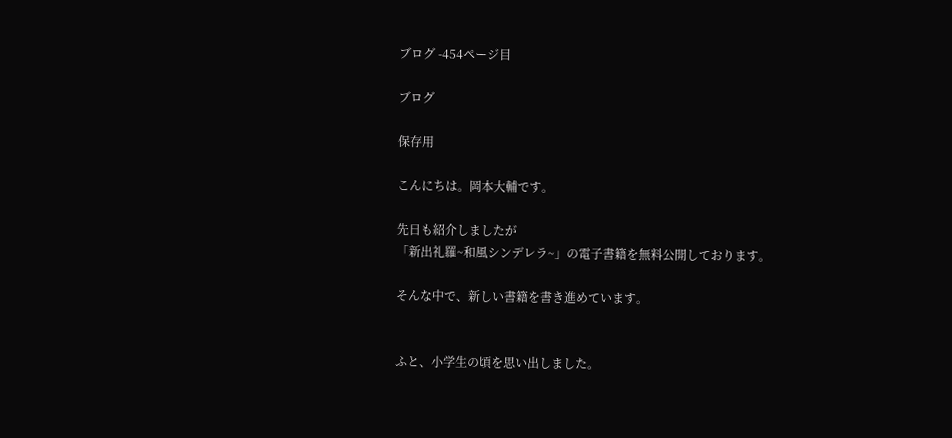ブログ -454ページ目

ブログ

保存用

こんにちは。岡本大輔です。

先日も紹介しましたが
「新出礼羅~和風シンデレラ~」の電子書籍を無料公開しております。

そんな中で、新しい書籍を書き進めています。


ふと、小学生の頃を思い出しました。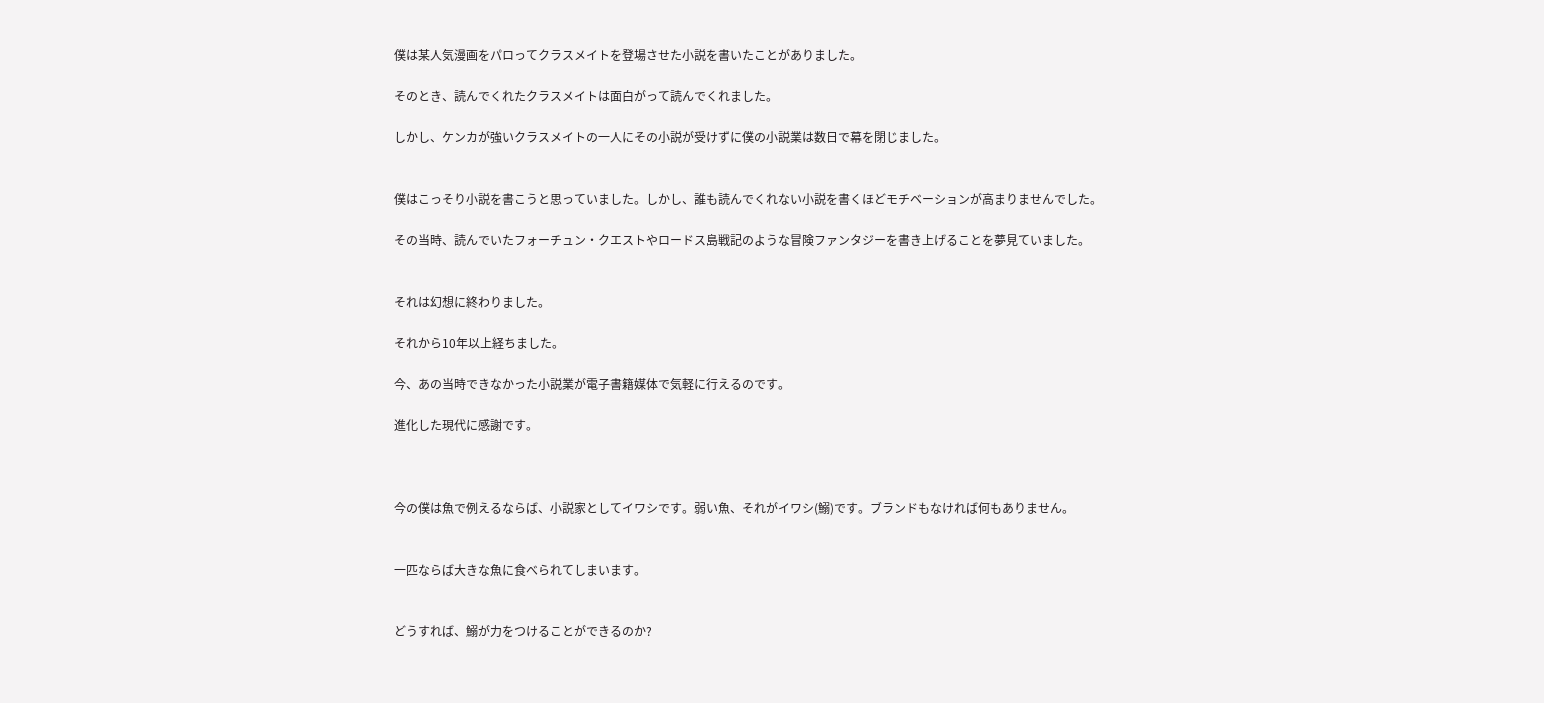僕は某人気漫画をパロってクラスメイトを登場させた小説を書いたことがありました。

そのとき、読んでくれたクラスメイトは面白がって読んでくれました。

しかし、ケンカが強いクラスメイトの一人にその小説が受けずに僕の小説業は数日で幕を閉じました。


僕はこっそり小説を書こうと思っていました。しかし、誰も読んでくれない小説を書くほどモチベーションが高まりませんでした。

その当時、読んでいたフォーチュン・クエストやロードス島戦記のような冒険ファンタジーを書き上げることを夢見ていました。


それは幻想に終わりました。

それから10年以上経ちました。

今、あの当時できなかった小説業が電子書籍媒体で気軽に行えるのです。

進化した現代に感謝です。



今の僕は魚で例えるならば、小説家としてイワシです。弱い魚、それがイワシ(鰯)です。ブランドもなければ何もありません。


一匹ならば大きな魚に食べられてしまいます。


どうすれば、鰯が力をつけることができるのか?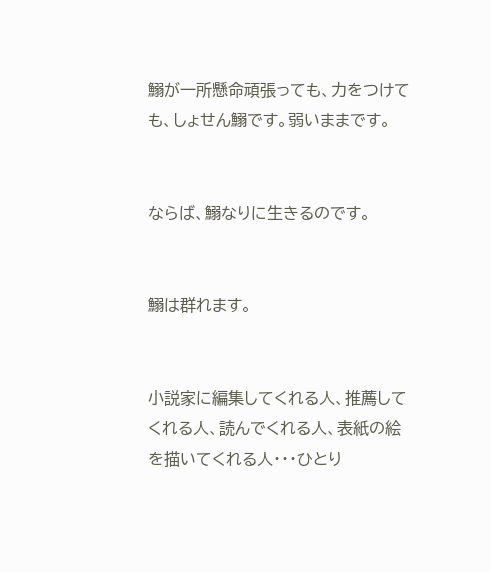鰯が一所懸命頑張っても、力をつけても、しょせん鰯です。弱いままです。


ならば、鰯なりに生きるのです。


鰯は群れます。


小説家に編集してくれる人、推薦してくれる人、読んでくれる人、表紙の絵を描いてくれる人・・・ひとり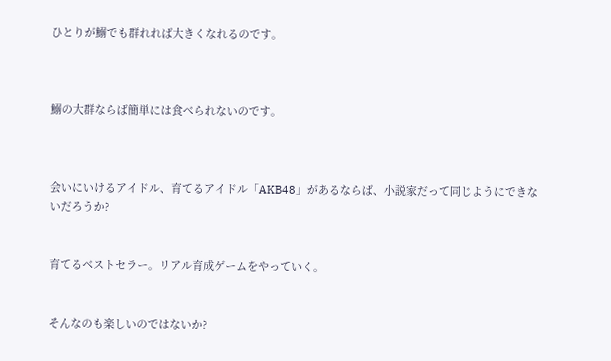ひとりが鰯でも群れれば大きくなれるのです。



鰯の大群ならば簡単には食べられないのです。



会いにいけるアイドル、育てるアイドル「AKB48」があるならば、小説家だって同じようにできないだろうか?


育てるベストセラー。リアル育成ゲームをやっていく。


そんなのも楽しいのではないか?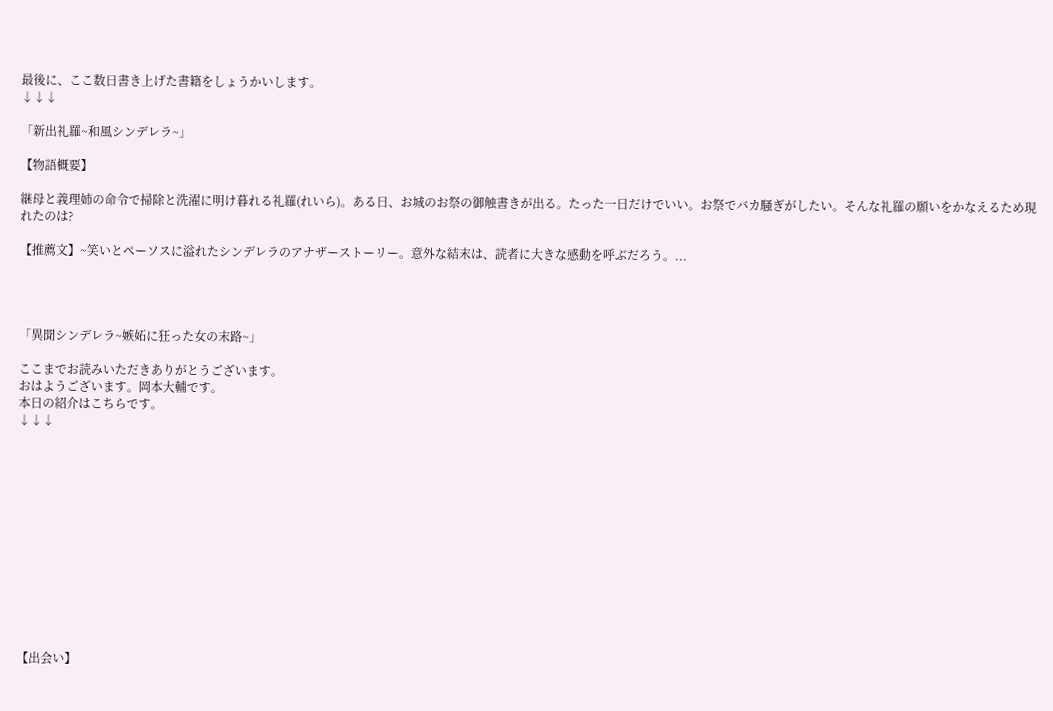最後に、ここ数日書き上げた書籍をしょうかいします。
↓↓↓

「新出礼羅~和風シンデレラ~」

【物語概要】

継母と義理姉の命令で掃除と洗濯に明け暮れる礼羅(れいら)。ある日、お城のお祭の御触書きが出る。たった一日だけでいい。お祭でバカ騒ぎがしたい。そんな礼羅の願いをかなえるため現れたのは?

【推薦文】~笑いとペーソスに溢れたシンデレラのアナザーストーリー。意外な結末は、読者に大きな感動を呼ぶだろう。...




「異聞シンデレラ~嫉妬に狂った女の末路~」

ここまでお読みいただきありがとうございます。
おはようございます。岡本大輔です。
本日の紹介はこちらです。
↓↓↓













【出会い】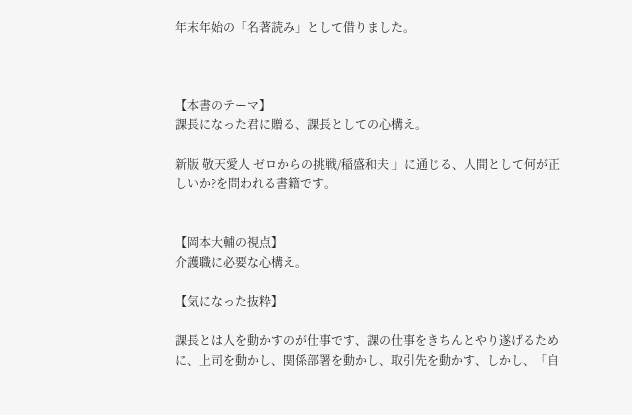年末年始の「名著読み」として借りました。



【本書のテーマ】
課長になった君に贈る、課長としての心構え。

新版 敬天愛人 ゼロからの挑戦/稲盛和夫 」に通じる、人間として何が正しいか?を問われる書籍です。


【岡本大輔の視点】
介護職に必要な心構え。

【気になった抜粋】

課長とは人を動かすのが仕事です、課の仕事をきちんとやり遂げるために、上司を動かし、関係部署を動かし、取引先を動かす、しかし、「自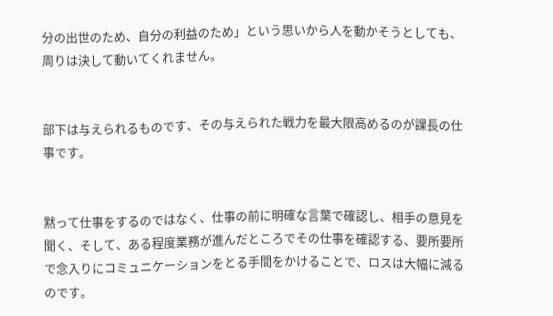分の出世のため、自分の利益のため」という思いから人を動かそうとしても、周りは決して動いてくれません。


部下は与えられるものです、その与えられた戦力を最大限高めるのが課長の仕事です。


黙って仕事をするのではなく、仕事の前に明確な言葉で確認し、相手の意見を聞く、そして、ある程度業務が進んだところでその仕事を確認する、要所要所で念入りにコミュニケーションをとる手間をかけることで、ロスは大幅に減るのです。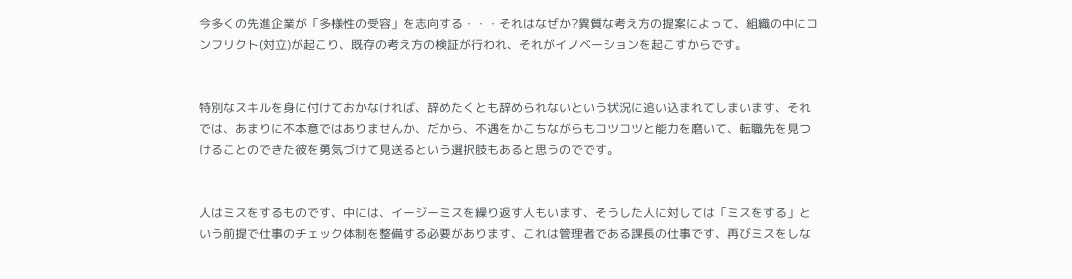今多くの先進企業が「多様性の受容」を志向する・・・それはなぜか?異質な考え方の提案によって、組織の中にコンフリクト(対立)が起こり、既存の考え方の検証が行われ、それがイノベーションを起こすからです。


特別なスキルを身に付けておかなければ、辞めたくとも辞められないという状況に追い込まれてしまいます、それでは、あまりに不本意ではありませんか、だから、不遇をかこちながらもコツコツと能力を磨いて、転職先を見つけることのできた彼を勇気づけて見送るという選択肢もあると思うのでです。


人はミスをするものです、中には、イージーミスを繰り返す人もいます、そうした人に対しては「ミスをする」という前提で仕事のチェック体制を整備する必要があります、これは管理者である課長の仕事です、再びミスをしな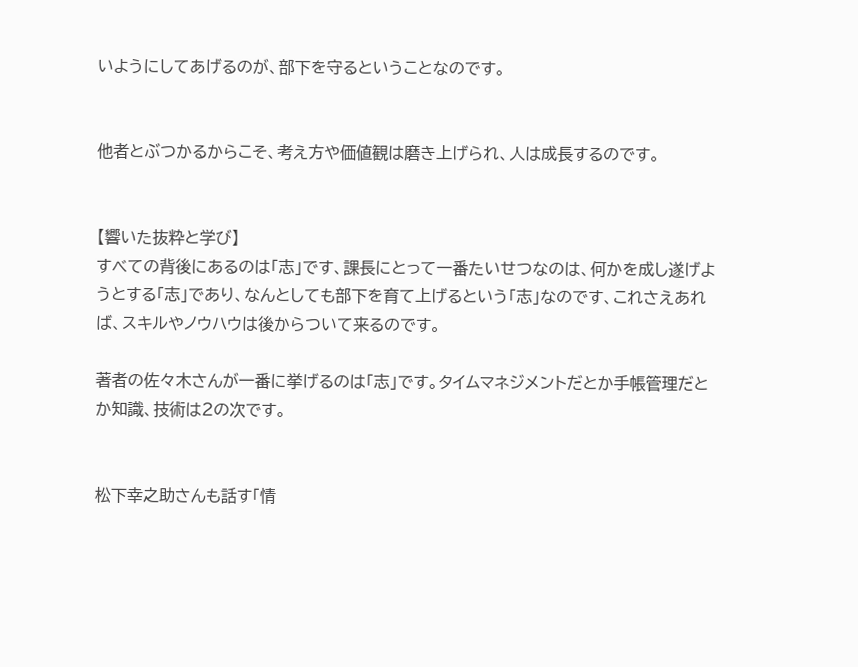いようにしてあげるのが、部下を守るということなのです。


他者とぶつかるからこそ、考え方や価値観は磨き上げられ、人は成長するのです。


【響いた抜粋と学び】
すべての背後にあるのは「志」です、課長にとって一番たいせつなのは、何かを成し遂げようとする「志」であり、なんとしても部下を育て上げるという「志」なのです、これさえあれば、スキルやノウハウは後からついて来るのです。

著者の佐々木さんが一番に挙げるのは「志」です。タイムマネジメントだとか手帳管理だとか知識、技術は2の次です。


松下幸之助さんも話す「情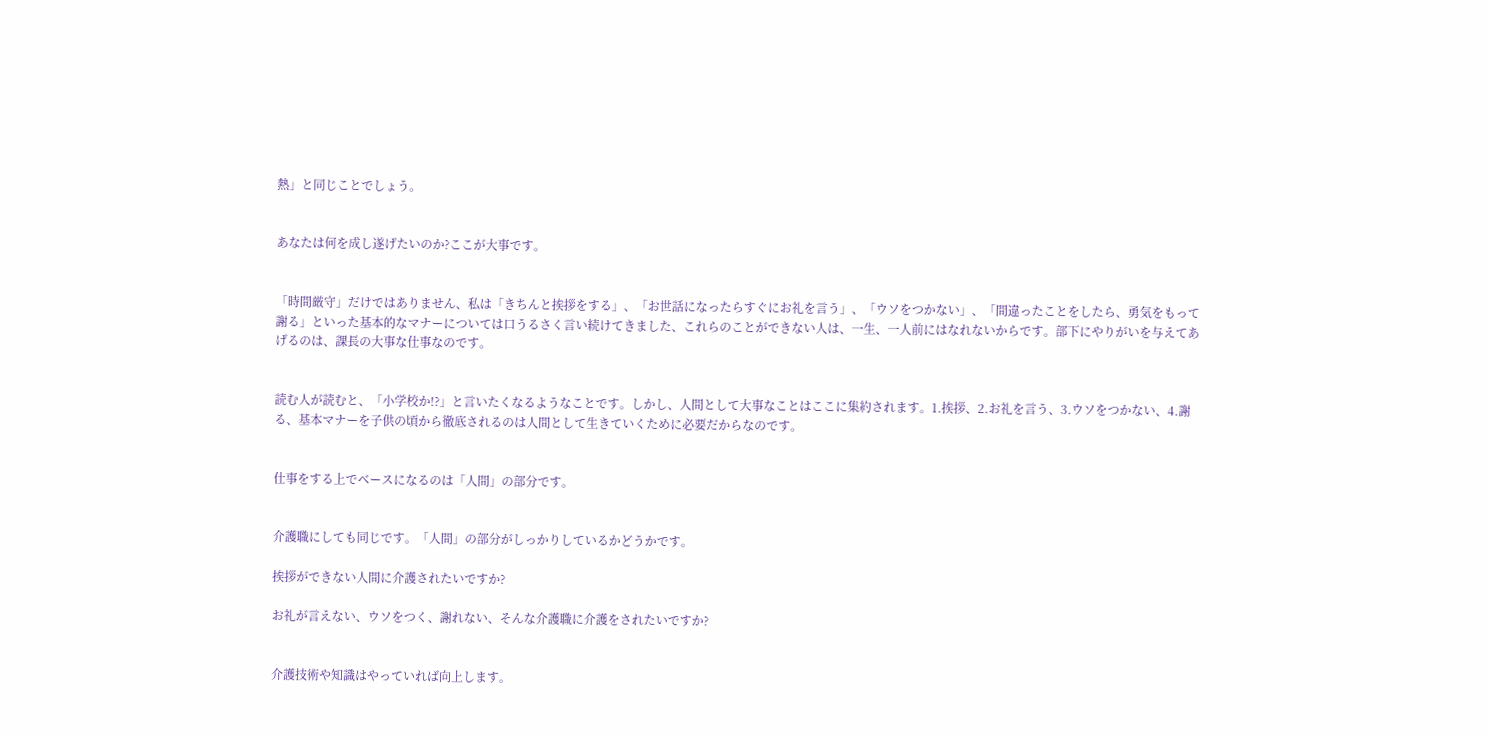熱」と同じことでしょう。


あなたは何を成し遂げたいのか?ここが大事です。


「時間厳守」だけではありません、私は「きちんと挨拶をする」、「お世話になったらすぐにお礼を言う」、「ウソをつかない」、「間違ったことをしたら、勇気をもって謝る」といった基本的なマナーについては口うるさく言い続けてきました、これらのことができない人は、一生、一人前にはなれないからです。部下にやりがいを与えてあげるのは、課長の大事な仕事なのです。


読む人が読むと、「小学校か!?」と言いたくなるようなことです。しかし、人間として大事なことはここに集約されます。1.挨拶、2.お礼を言う、3.ウソをつかない、4.謝る、基本マナーを子供の頃から徹底されるのは人間として生きていくために必要だからなのです。


仕事をする上でベースになるのは「人間」の部分です。


介護職にしても同じです。「人間」の部分がしっかりしているかどうかです。

挨拶ができない人間に介護されたいですか?

お礼が言えない、ウソをつく、謝れない、そんな介護職に介護をされたいですか?


介護技術や知識はやっていれば向上します。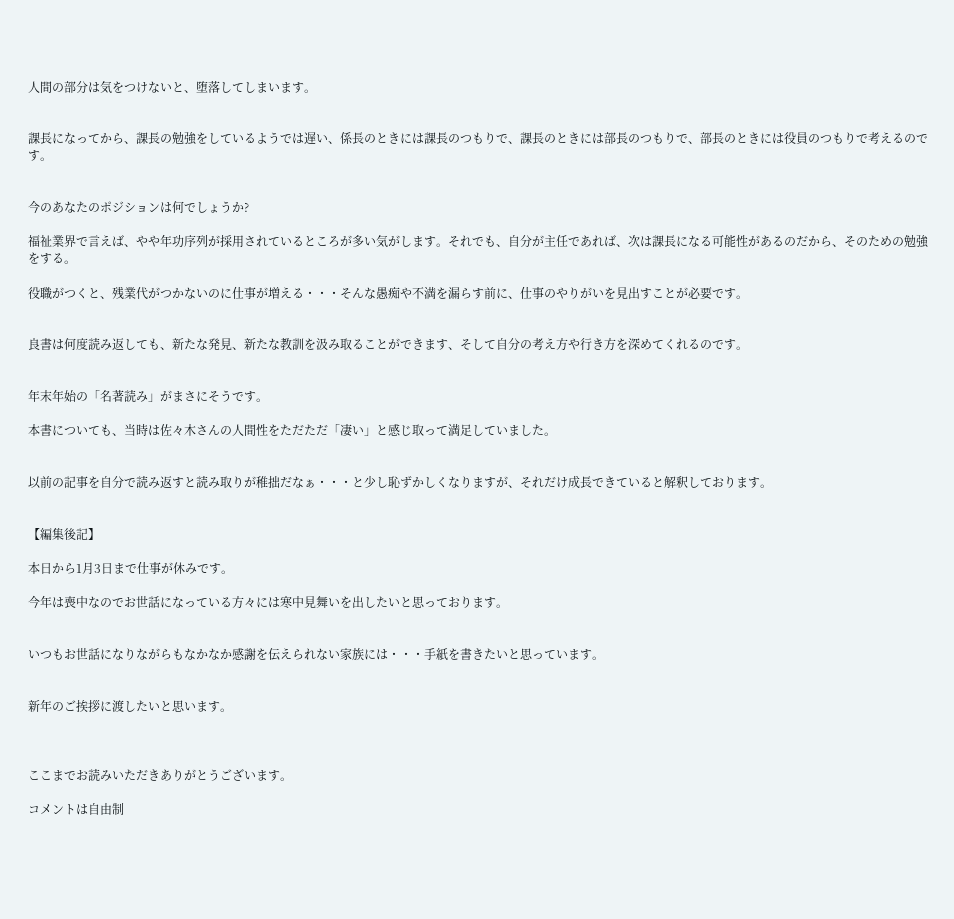人間の部分は気をつけないと、堕落してしまいます。


課長になってから、課長の勉強をしているようでは遅い、係長のときには課長のつもりで、課長のときには部長のつもりで、部長のときには役員のつもりで考えるのです。


今のあなたのポジションは何でしょうか?

福祉業界で言えば、やや年功序列が採用されているところが多い気がします。それでも、自分が主任であれば、次は課長になる可能性があるのだから、そのための勉強をする。

役職がつくと、残業代がつかないのに仕事が増える・・・そんな愚痴や不満を漏らす前に、仕事のやりがいを見出すことが必要です。


良書は何度読み返しても、新たな発見、新たな教訓を汲み取ることができます、そして自分の考え方や行き方を深めてくれるのです。


年末年始の「名著読み」がまさにそうです。

本書についても、当時は佐々木さんの人間性をただただ「凄い」と感じ取って満足していました。


以前の記事を自分で読み返すと読み取りが稚拙だなぁ・・・と少し恥ずかしくなりますが、それだけ成長できていると解釈しております。


【編集後記】

本日から1月3日まで仕事が休みです。

今年は喪中なのでお世話になっている方々には寒中見舞いを出したいと思っております。


いつもお世話になりながらもなかなか感謝を伝えられない家族には・・・手紙を書きたいと思っています。


新年のご挨拶に渡したいと思います。



ここまでお読みいただきありがとうございます。

コメントは自由制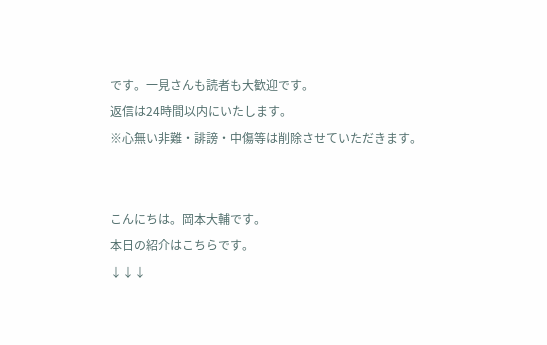です。一見さんも読者も大歓迎です。
返信は24時間以内にいたします。
※心無い非難・誹謗・中傷等は削除させていただきます。


こんにちは。岡本大輔です。
本日の紹介はこちらです。
↓↓↓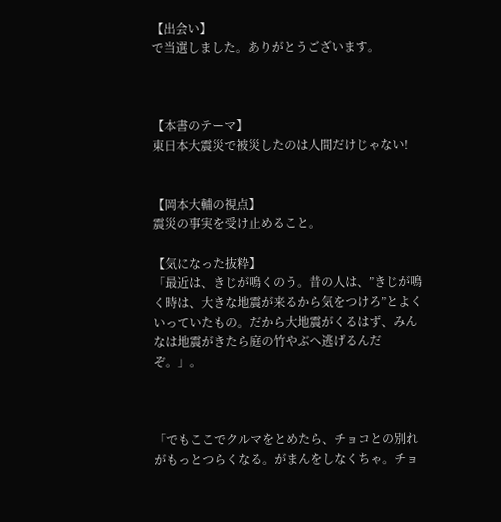【出会い】
で当選しました。ありがとうございます。



【本書のテーマ】
東日本大震災で被災したのは人間だけじゃない!


【岡本大輔の視点】
震災の事実を受け止めること。

【気になった抜粋】
「最近は、きじが鳴くのう。昔の人は、”きじが鳴く時は、大きな地震が来るから気をつけろ”とよくいっていたもの。だから大地震がくるはず、みんなは地震がきたら庭の竹やぶへ逃げるんだぞ。」。



「でもここでクルマをとめたら、チョコとの別れがもっとつらくなる。がまんをしなくちゃ。チョ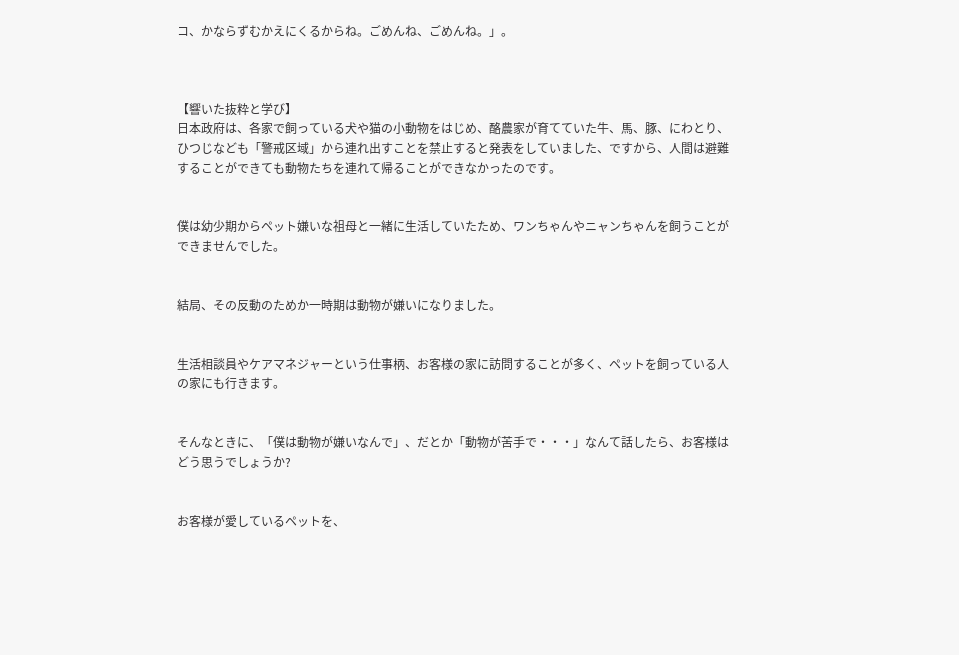コ、かならずむかえにくるからね。ごめんね、ごめんね。」。



【響いた抜粋と学び】
日本政府は、各家で飼っている犬や猫の小動物をはじめ、酪農家が育てていた牛、馬、豚、にわとり、ひつじなども「警戒区域」から連れ出すことを禁止すると発表をしていました、ですから、人間は避難することができても動物たちを連れて帰ることができなかったのです。


僕は幼少期からペット嫌いな祖母と一緒に生活していたため、ワンちゃんやニャンちゃんを飼うことができませんでした。


結局、その反動のためか一時期は動物が嫌いになりました。


生活相談員やケアマネジャーという仕事柄、お客様の家に訪問することが多く、ペットを飼っている人の家にも行きます。


そんなときに、「僕は動物が嫌いなんで」、だとか「動物が苦手で・・・」なんて話したら、お客様はどう思うでしょうか?


お客様が愛しているペットを、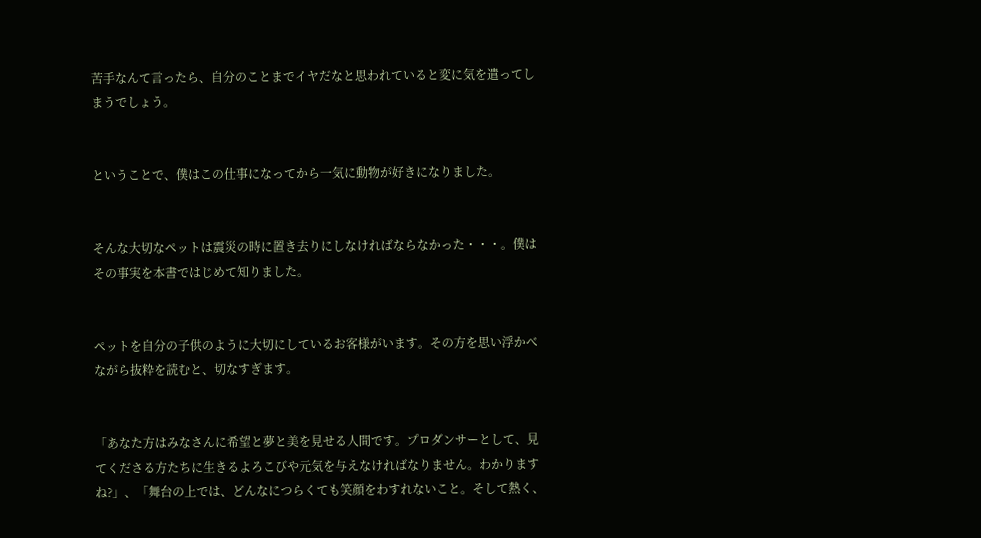苦手なんて言ったら、自分のことまでイヤだなと思われていると変に気を遣ってしまうでしょう。


ということで、僕はこの仕事になってから一気に動物が好きになりました。


そんな大切なペットは震災の時に置き去りにしなければならなかった・・・。僕はその事実を本書ではじめて知りました。


ペットを自分の子供のように大切にしているお客様がいます。その方を思い浮かべながら抜粋を読むと、切なすぎます。


「あなた方はみなさんに希望と夢と美を見せる人間です。プロダンサーとして、見てくださる方たちに生きるよろこびや元気を与えなければなりません。わかりますね?」、「舞台の上では、どんなにつらくても笑顔をわすれないこと。そして熱く、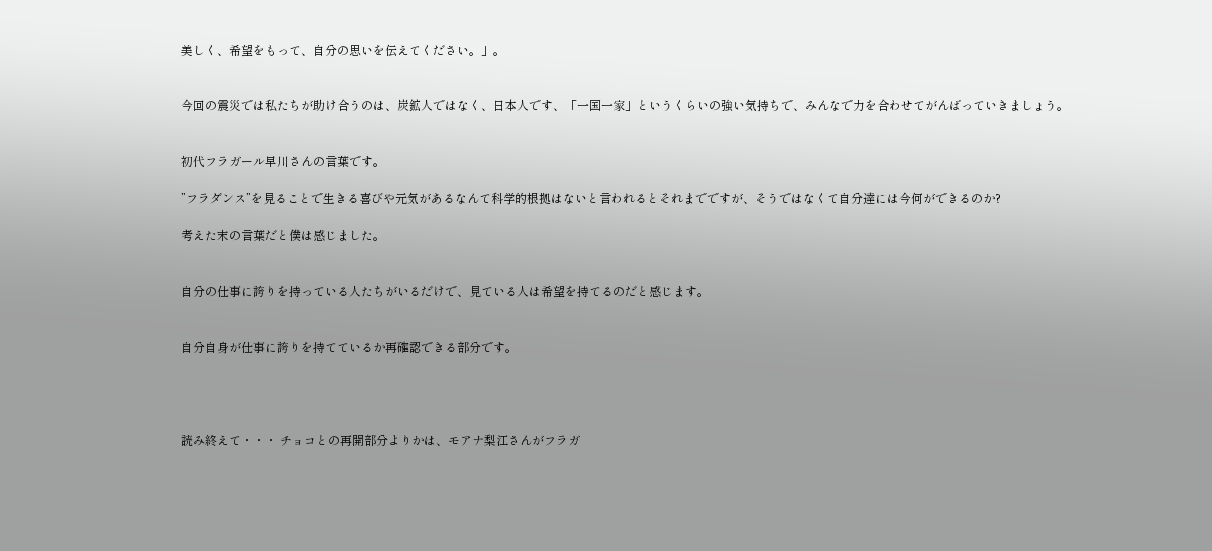美しく、希望をもって、自分の思いを伝えてください。」。


今回の震災では私たちが助け合うのは、炭鉱人ではなく、日本人です、「一国一家」というくらいの強い気持ちで、みんなで力を合わせてがんばっていきましょう。


初代フラガール早川さんの言葉です。

”フラダンス”を見ることで生きる喜びや元気があるなんて科学的根拠はないと言われるとそれまでですが、そうではなくて自分達には今何ができるのか?

考えた末の言葉だと僕は感じました。


自分の仕事に誇りを持っている人たちがいるだけで、見ている人は希望を持てるのだと感じます。


自分自身が仕事に誇りを持てているか再確認できる部分です。




読み終えて・・・ チョコとの再開部分よりかは、モアナ梨江さんがフラガ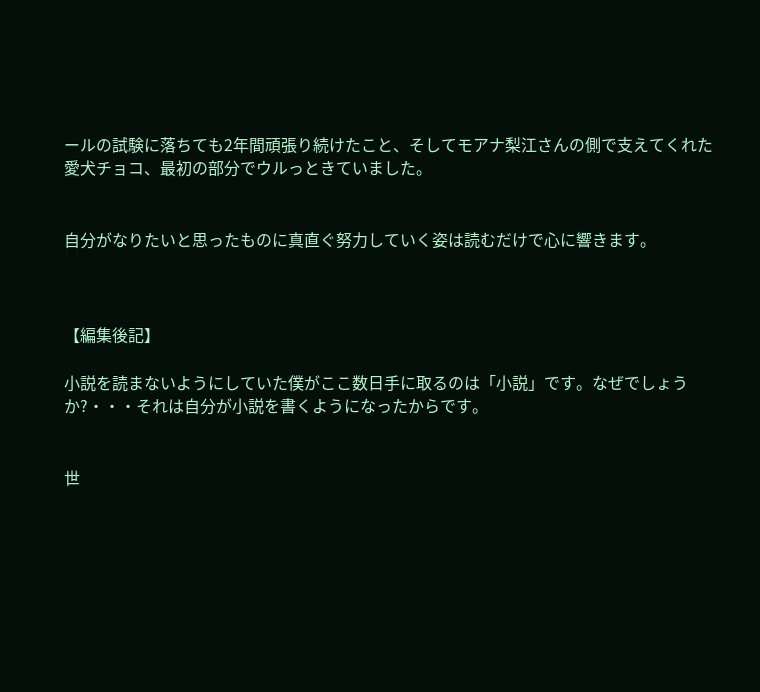ールの試験に落ちても2年間頑張り続けたこと、そしてモアナ梨江さんの側で支えてくれた愛犬チョコ、最初の部分でウルっときていました。


自分がなりたいと思ったものに真直ぐ努力していく姿は読むだけで心に響きます。



【編集後記】

小説を読まないようにしていた僕がここ数日手に取るのは「小説」です。なぜでしょうか?・・・それは自分が小説を書くようになったからです。


世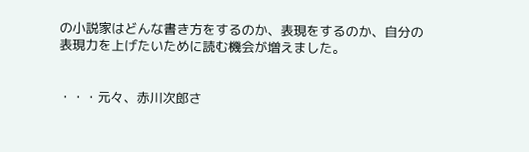の小説家はどんな書き方をするのか、表現をするのか、自分の表現力を上げたいために読む機会が増えました。


・・・元々、赤川次郎さ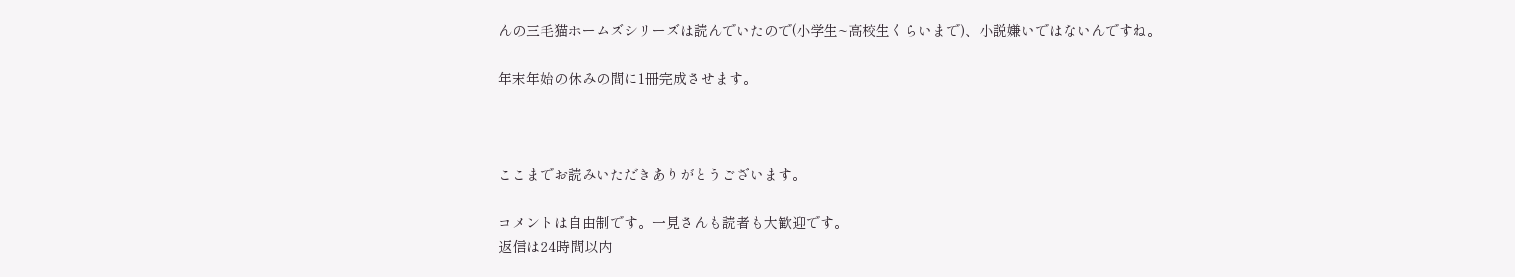んの三毛猫ホームズシリーズは読んでいたので(小学生~高校生くらいまで)、小説嫌いではないんですね。

年末年始の休みの間に1冊完成させます。



ここまでお読みいただきありがとうございます。

コメントは自由制です。一見さんも読者も大歓迎です。
返信は24時間以内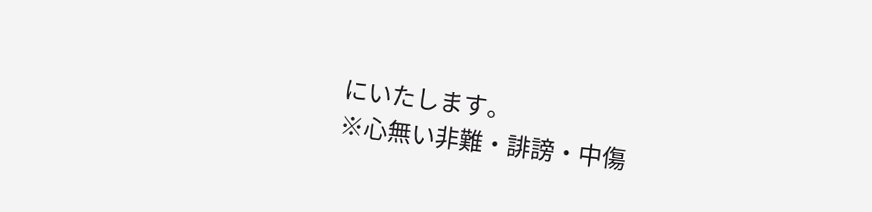にいたします。
※心無い非難・誹謗・中傷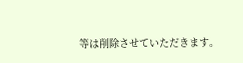等は削除させていただきます。